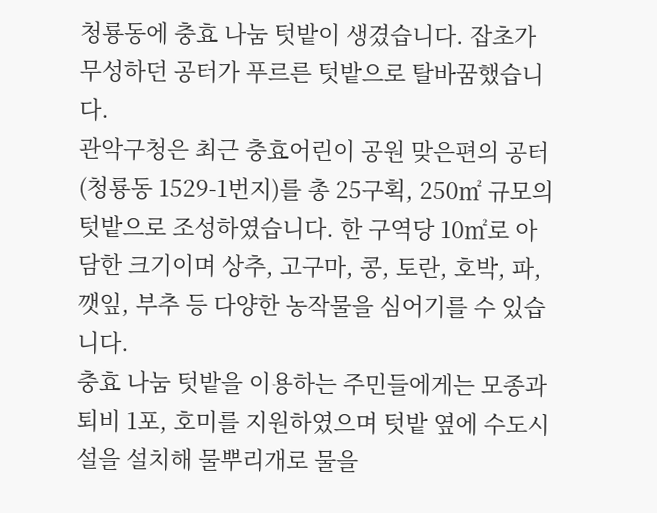청룡동에 충효 나눔 텃밭이 생겼습니다. 잡초가 무성하던 공터가 푸르른 텃밭으로 탈바꿈했습니다.
관악구청은 최근 충효어린이 공원 맞은편의 공터(청룡동 1529-1번지)를 총 25구획, 250㎡ 규모의 텃밭으로 조성하였습니다. 한 구역당 10㎡로 아담한 크기이며 상추, 고구마, 콩, 토란, 호박, 파, 깻잎, 부추 등 다양한 농작물을 심어기를 수 있습니다.
충효 나눔 텃밭을 이용하는 주민들에게는 모종과 퇴비 1포, 호미를 지원하였으며 텃밭 옆에 수도시설을 설치해 물뿌리개로 물을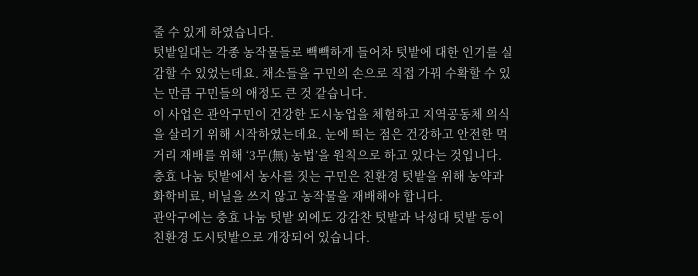줄 수 있게 하였습니다.
텃밭일대는 각종 농작물들로 빽빽하게 들어차 텃밭에 대한 인기를 실감할 수 있었는데요. 채소들을 구민의 손으로 직접 가꿔 수확할 수 있는 만큼 구민들의 애정도 큰 것 같습니다.
이 사업은 관악구민이 건강한 도시농업을 체험하고 지역공동체 의식을 살리기 위해 시작하였는데요. 눈에 띄는 점은 건강하고 안전한 먹거리 재배를 위해 ‘3무(無) 농법’을 원칙으로 하고 있다는 것입니다.
충효 나눔 텃밭에서 농사를 짓는 구민은 친환경 텃밭을 위해 농약과 화학비료, 비닐을 쓰지 않고 농작물을 재배해야 합니다.
관악구에는 충효 나눔 텃밭 외에도 강감찬 텃밭과 낙성대 텃밭 등이 친환경 도시텃밭으로 개장되어 있습니다.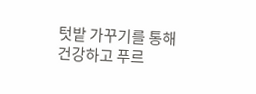텃밭 가꾸기를 통해 건강하고 푸르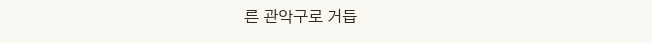른 관악구로 거듭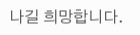나길 희망합니다.